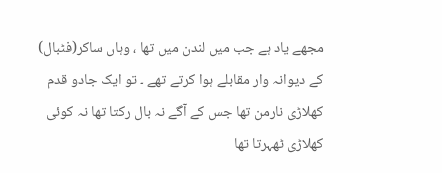مجھے یاد ہے جب میں لندن میں تھا ، وہاں ساکر(فٹبال) کے دیوانہ وار مقابلے ہوا کرتے تھے ۔ تو ایک جادو قدم کھلاڑی نارمن تھا جس کے آگے نہ بال رکتا تھا نہ کوئی کھلاڑی ٹھہرتا تھا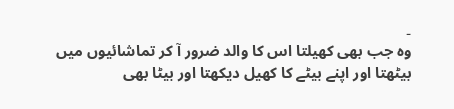۔
وہ جب بھی کھیلتا اس کا والد ضرور آ کر تماشائیوں میں بیٹھتا اور اپنے بیٹے کا کھیل دیکھتا اور بیٹا بھی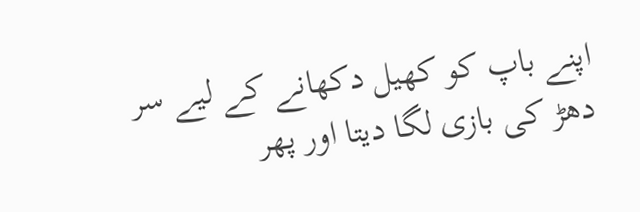اپنے باپ کو کھیل دکھانے کے لیے سر دھڑ کی بازی لگا دیتا اور پھر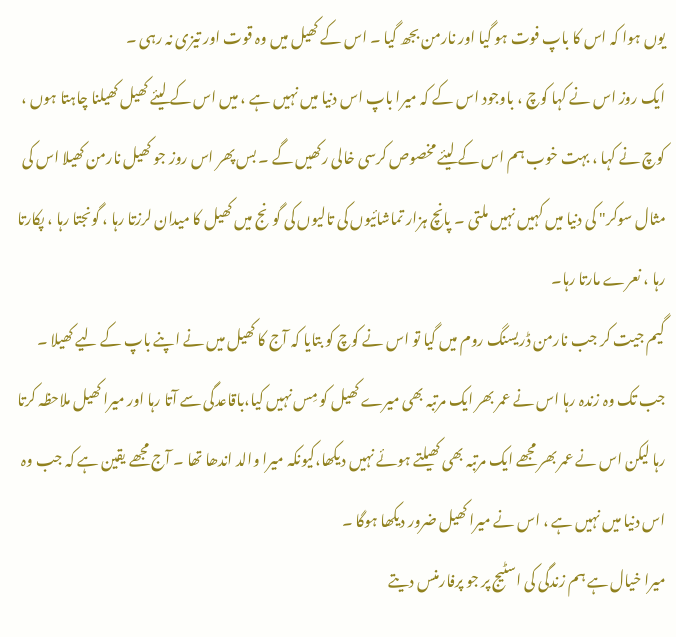یوں ہوا کہ اس کا باپ فوت ہو گیا اور نارمن بجھ گیا ۔ اس کے کھیل میں وہ قوت اور تیزی نہ رہی ۔
ایک روز اس نے کہا کوچ ، باوجود اس کے کہ میرا باپ اس دنیا میں نہیں ہے ، میں اس کے لیئے کھیل کھیلنا چاہتا ہوں ، کوچ نے کہا ، بہت خوب ہم اس کے لیئے مخصوص کرسی خالی رکھیں گے ۔ بس پھر اس روز جو کھیل نارمن کھیلا اس کی مثال سوکر" کی دنیا میں کہیں نہیں ملتی ۔ پانچ ہزار تماشائیوں کی تالیوں کی گونج میں کھیل کا میدان لرزتا رہا ، گونجتا رہا ، پکارتا رہا ، نعرے مارتا رہا۔
گیم جیت کر جب نارمن ڈریسنگ روم میں گیا تو اس نے کوچ کو بتایا کہ آج کا کھیل میں نے اپنے باپ کے لیے کھیلا ۔ جب تک وہ زندہ رہا اس نے عمر بھر ایک مرتبہ بھی میرے کھیل کو مِس نہیں کیا،باقاعدگی سے آتا رہا اور میرا کھیل ملاحظہ کرتا رہا لیکن اس نے عمر بھر مجھے ایک مرتبہ بھی کھیلتے ہوئے نہیں دیکھا،کیونکہ میرا والد اندھا تھا ۔ آج مجھے یقین ہے کہ جب وہ اس دنیا میں نہیں ہے ، اس نے میرا کھیل ضرور دیکھا ہوگا ۔
میرا خیال ہے ہم زندگی کی اسٹیج پر جو پرفارمنس دیتے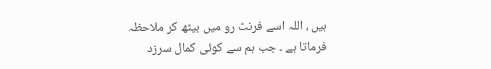ہیں ، اللہ اسے فرنٹ رو میں بیٹھ کر ملاحظہ فرماتا ہے ۔ جب ہم سے کوئی کمال سرزد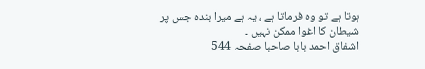ہوتا ہے تو وہ فرماتا ہے ، یہ ہے میرا بندہ جس پر شیطان کا اغوا ممکن نہیں ۔
اشفاق احمد بابا صاحبا صفحہ 544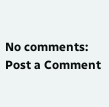No comments:
Post a Comment